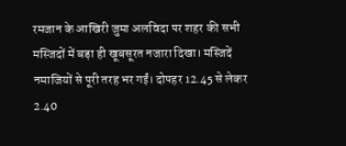रमजान के आखिरी जुमा अलविदा पर शहर की सभी मस्जिदों में बड़ा ही खूबसूरत नजारा दिखा। मस्जिदें नमाजियों से पूरी तरह भर गईं। दोपहर 12.45 से लेकर 2.40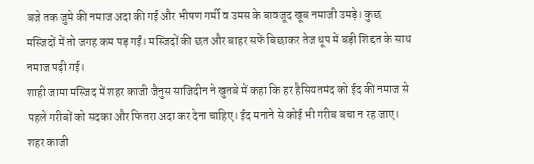बजे तक जुमे की नमाज अदा की गई और भीषण गर्मी व उमस के बावजूद खूब नमाजी उमड़े। कुछ मस्जिदों में तो जगह कम पड़ गईं। मस्जिदों की छत और बाहर सफें बिछाकर तेज धूप में बड़ी शिद्दत के साथ नमाज पढ़ी गई।
शाही जामा मस्जिद में शहर काजी जैनुस साजिदीन ने खुतबे में कहा कि हर हैसियतमंद को ईद की नमाज से पहले गरीबों को सदका और फितरा अदा कर देना चाहिए। ईद मनाने से कोई भी गरीब बचा न रह जाए। शहर काजी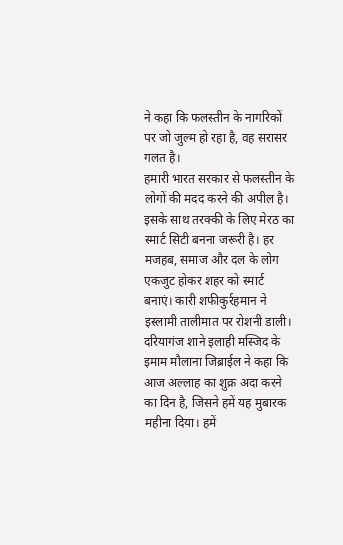ने कहा कि फलस्तीन के नागरिकों पर जो जुल्म हो रहा है, वह सरासर गलत है।
हमारी भारत सरकार से फलस्तीन के लोगों की मदद करने की अपील है। इसके साथ तरक्की के लिए मेरठ का स्मार्ट सिटी बनना जरूरी है। हर मजहब, समाज और दल के लोग एकजुट होकर शहर को स्मार्ट बनाएं। कारी शफीकुर्रहमान ने इस्लामी तालीमात पर रोशनी डाली। दरियागंज शाने इलाही मस्जिद के इमाम मौलाना जिब्राईल ने कहा कि आज अल्लाह का शुक्र अदा करने का दिन है, जिसने हमें यह मुबारक महीना दिया। हमें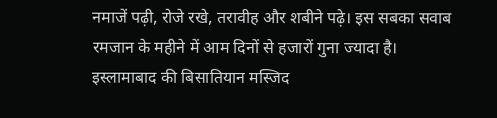नमाजें पढ़ी, रोजे रखे, तरावीह और शबीने पढ़े। इस सबका सवाब रमजान के महीने में आम दिनों से हजारों गुना ज्यादा है।
इस्लामाबाद की बिसातियान मस्जिद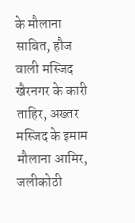के मौलाना साबित, हौज वाली मस्जिद खैरनगर के कारी ताहिर, अख्तर मस्जिद के इमाम मौलाना आमिर, जलीकोठी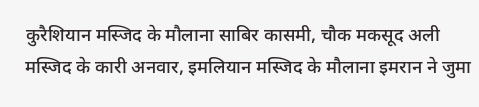कुरैशियान मस्जिद के मौलाना साबिर कासमी, चौक मकसूद अली मस्जिद के कारी अनवार, इमलियान मस्जिद के मौलाना इमरान ने जुमा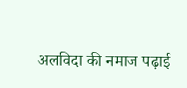अलविदा की नमाज पढ़ाई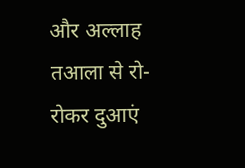और अल्लाह तआला से रो-रोकर दुआएं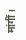मांगीं।